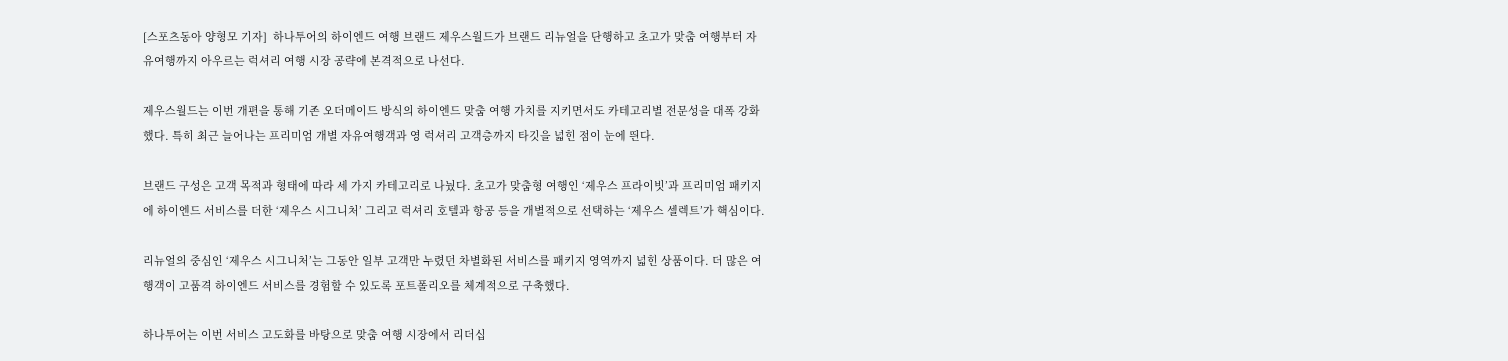[스포츠동아 양형모 기자]  하나투어의 하이엔드 여행 브랜드 제우스월드가 브랜드 리뉴얼을 단행하고 초고가 맞춤 여행부터 자유여행까지 아우르는 럭셔리 여행 시장 공략에 본격적으로 나선다.

제우스월드는 이번 개편을 통해 기존 오더메이드 방식의 하이엔드 맞춤 여행 가치를 지키면서도 카테고리별 전문성을 대폭 강화했다. 특히 최근 늘어나는 프리미엄 개별 자유여행객과 영 럭셔리 고객층까지 타깃을 넓힌 점이 눈에 띈다.

브랜드 구성은 고객 목적과 형태에 따라 세 가지 카테고리로 나눴다. 초고가 맞춤형 여행인 ‘제우스 프라이빗’과 프리미엄 패키지에 하이엔드 서비스를 더한 ‘제우스 시그니처’ 그리고 럭셔리 호텔과 항공 등을 개별적으로 선택하는 ‘제우스 셀렉트’가 핵심이다.

리뉴얼의 중심인 ‘제우스 시그니처’는 그동안 일부 고객만 누렸던 차별화된 서비스를 패키지 영역까지 넓힌 상품이다. 더 많은 여행객이 고품격 하이엔드 서비스를 경험할 수 있도록 포트폴리오를 체계적으로 구축했다.

하나투어는 이번 서비스 고도화를 바탕으로 맞춤 여행 시장에서 리더십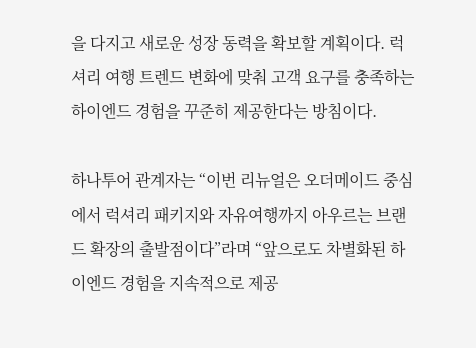을 다지고 새로운 성장 동력을 확보할 계획이다. 럭셔리 여행 트렌드 변화에 맞춰 고객 요구를 충족하는 하이엔드 경험을 꾸준히 제공한다는 방침이다.

하나투어 관계자는 “이번 리뉴얼은 오더메이드 중심에서 럭셔리 패키지와 자유여행까지 아우르는 브랜드 확장의 출발점이다”라며 “앞으로도 차별화된 하이엔드 경험을 지속적으로 제공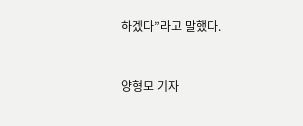하겠다”라고 말했다.


양형모 기자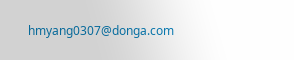hmyang0307@donga.com